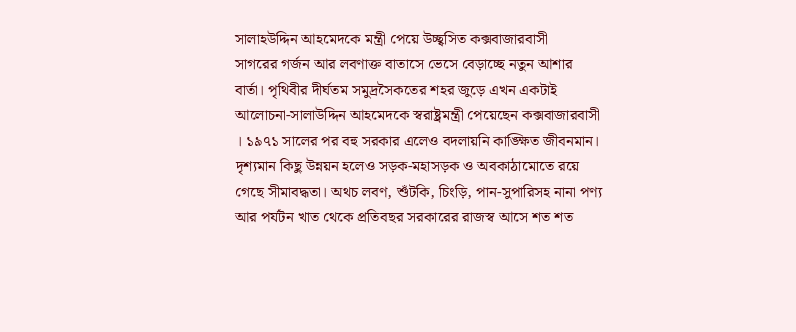সালাহউদ্দিন আহমেদকে মন্ত্রী পেয়ে উচ্ছ্বসিত কক্সবাজারবাসী
সাগরের গর্জন আর লবণাক্ত বাতাসে ভেসে বেড়াচ্ছে নতুন আশার বার্তা। পৃথিবীর দীর্ঘতম সমুদ্রসৈকতের শহর জুড়ে এখন একটাই আলোচনা-সালাউদ্দিন আহমেদকে স্বরাষ্ট্রমন্ত্রী পেয়েছেন কক্সবাজারবাসী । ১৯৭১ সালের পর বহু সরকার এলেও বদলায়নি কাঙ্ক্ষিত জীবনমান। দৃশ্যমান কিছু উন্নয়ন হলেও সড়ক-মহাসড়ক ও অবকাঠামোতে রয়ে গেছে সীমাবদ্ধতা। অথচ লবণ, শুঁটকি, চিংড়ি, পান-সুপারিসহ নানা পণ্য আর পর্যটন খাত থেকে প্রতিবছর সরকারের রাজস্ব আসে শত শত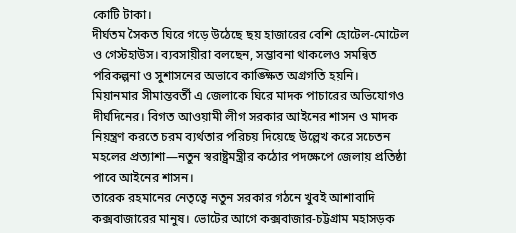কোটি টাকা।
দীর্ঘতম সৈকত ঘিরে গড়ে উঠেছে ছয় হাজারের বেশি হোটেল-মোটেল ও গেস্টহাউস। ব্যবসায়ীরা বলছেন, সম্ভাবনা থাকলেও সমন্বিত পরিকল্পনা ও সুশাসনের অভাবে কাঙ্ক্ষিত অগ্রগতি হয়নি।
মিয়ানমার সীমান্তবর্তী এ জেলাকে ঘিরে মাদক পাচারের অভিযোগও দীর্ঘদিনের। বিগত আওয়ামী লীগ সরকার আইনের শাসন ও মাদক নিয়ন্ত্রণ করতে চরম ব্যর্থতার পরিচয় দিয়েছে উল্লেখ করে সচেতন মহলের প্রত্যাশা—নতুন স্বরাষ্ট্রমন্ত্রীর কঠোর পদক্ষেপে জেলায় প্রতিষ্ঠা পাবে আইনের শাসন।
তারেক রহমানের নেতৃত্বে নতুন সরকার গঠনে খুবই আশাবাদি কক্সবাজারের মানুষ। ভোটের আগে কক্সবাজার-চট্টগ্রাম মহাসড়ক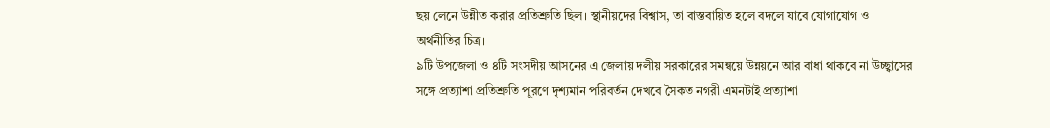ছয় লেনে উন্নীত করার প্রতিশ্রুতি ছিল। স্থানীয়দের বিশ্বাস, তা বাস্তবায়িত হলে বদলে যাবে যোগাযোগ ও অর্থনীতির চিত্র।
৯টি উপজেলা ও ৪টি সংসদীয় আসনের এ জেলায় দলীয় সরকারের সমন্বয়ে উন্নয়নে আর বাধা থাকবে না উচ্ছ্বাসের সঙ্গে প্রত্যাশা প্রতিশ্রুতি পূরণে দৃশ্যমান পরিবর্তন দেখবে সৈকত নগরী এমনটাই প্রত্যাশা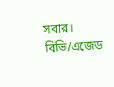সবার।
বিভি/এজেড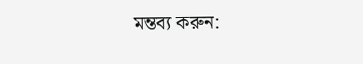মন্তব্য করুন: